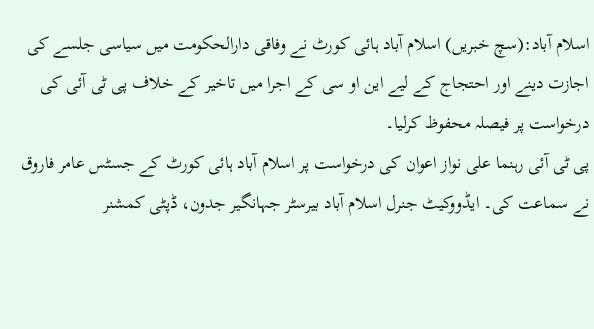اسلام آباد:(سچ خبریں) اسلام آباد ہائی کورٹ نے وفاقی دارالحکومت میں سیاسی جلسے کی اجازت دینے اور احتجاج کے لیے این او سی کے اجرا میں تاخیر کے خلاف پی ٹی آئی کی درخواست پر فیصلہ محفوظ کرلیا۔
پی ٹی آئی رہنما علی نواز اعوان کی درخواست پر اسلام آباد ہائی کورٹ کے جسٹس عامر فاروق نے سماعت کی۔ ایڈووکیٹ جنرل اسلام آباد بیرسٹر جہانگیر جدون، ڈپٹی کمشنر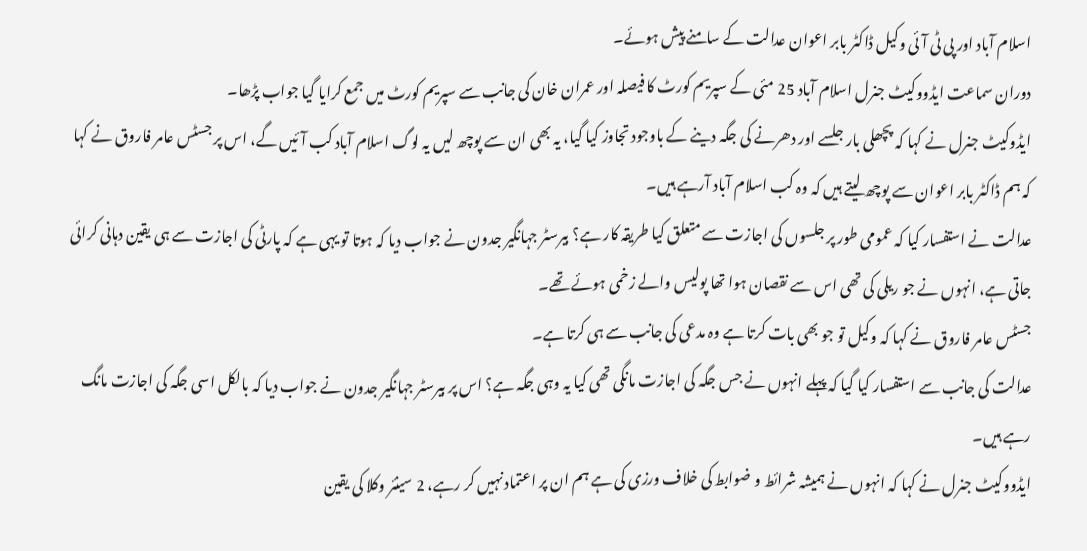اسلام آباد اور پی ٹی آئی وکیل ڈاکٹر بابر اعوان عدالت کے سامنے پیش ہوئے۔
دوران سماعت ایڈووکیٹ جنرل اسلام آباد 25 مئی کے سپریم کورٹ کا فیصلہ اور عمران خان کی جانب سے سپریم کورٹ میں جمع کرایا گیا جواب پڑھا۔
ایڈوکیٹ جنرل نے کہا کہ پچھلی بار جلسے اور دھرنے کی جگہ دینے کے باوجود تجاوز کیا گیا، یہ بھی ان سے پوچھ لیں یہ لوگ اسلام آباد کب آئیں گے، اس پر جسٹس عامر فاروق نے کہا کہ ہم ڈاکٹر بابر اعوان سے پوچھ لیتے ہیں کہ وہ کب اسلام آباد آرہے ہیں۔
عدالت نے استفسار کیا کہ عمومی طور پر جلسوں کی اجازت سے متعلق کیا طریقہ کار ہے؟ بیرسٹر جہانگیر جدون نے جواب دیا کہ ہوتا تو یہی ہے کہ پارٹی کی اجازت سے ہی یقین دہانی کرائی جاتی ہے، انہوں نے جو ریلی کی تھی اس سے نقصان ہوا تھا پولیس والے زخمی ہوئے تھے۔
جسٹس عامر فاروق نے کہا کہ وکیل تو جو بھی بات کرتا ہے وہ مدعی کی جانب سے ہی کرتا ہے۔
عدالت کی جانب سے استفسار کیا گیا کہ پہلے انہوں نے جس جگہ کی اجازت مانگی تھی کیا یہ وہی جگہ ہے؟ اس پر بیرسٹر جہانگیر جدون نے جواب دیا کہ بالکل اسی جگہ کی اجازت مانگ رہے ہیں۔
ایڈووکیٹ جنرل نے کہا کہ انہوں نے ہمیشہ شرائط و ضوابط کی خلاف ورزی کی ہے ہم ان پر اعتماد نہیں کر رہے، 2 سینئر وکلا کی یقین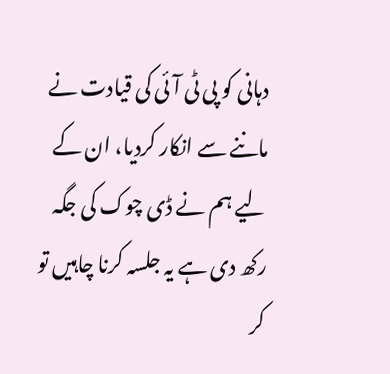دہانی کو پی ٹی آئی کی قیادت نے ماننے سے انکار کردیا، ان کے لیے ہم نے ڈی چوک کی جگہ رکھ دی ہے یہ جلسہ کرنا چاہیں تو کر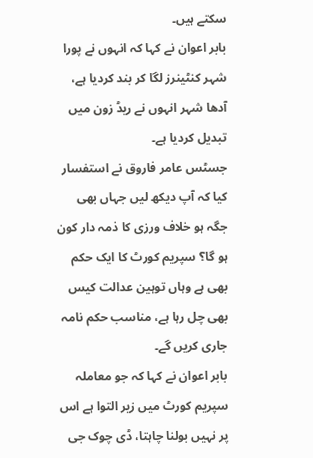سکتے ہیں۔
بابر اعوان نے کہا کہ انہوں نے پورا شہر کنٹینرز لگا کر بند کردیا ہے، آدھا شہر انہوں نے ریڈ زون میں تبدیل کردیا ہے۔
جسٹس عامر فاروق نے استفسار کیا کہ آپ دیکھ لیں جہاں بھی جگہ ہو خلاف ورزی کا ذمہ دار کون ہو گا؟ سپریم کورٹ کا ایک حکم بھی ہے وہاں توہین عدالت کیس بھی چل رہا ہے، مناسب حکم نامہ جاری کریں گے۔
بابر اعوان نے کہا کہ جو معاملہ سپریم کورٹ میں زیر التوا ہے اس پر نہیں بولنا چاہتا، ڈی چوک جی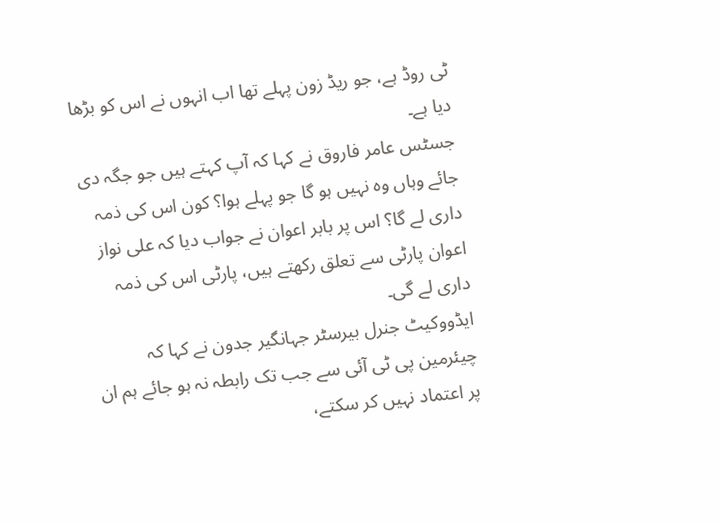ٹی روڈ ہے، جو ریڈ زون پہلے تھا اب انہوں نے اس کو بڑھا دیا ہے۔
جسٹس عامر فاروق نے کہا کہ آپ کہتے ہیں جو جگہ دی جائے وہاں وہ نہیں ہو گا جو پہلے ہوا؟ کون اس کی ذمہ داری لے گا؟ اس پر بابر اعوان نے جواب دیا کہ علی نواز اعوان پارٹی سے تعلق رکھتے ہیں، پارٹی اس کی ذمہ داری لے گی۔
ایڈووکیٹ جنرل بیرسٹر جہانگیر جدون نے کہا کہ چیئرمین پی ٹی آئی سے جب تک رابطہ نہ ہو جائے ہم ان پر اعتماد نہیں کر سکتے،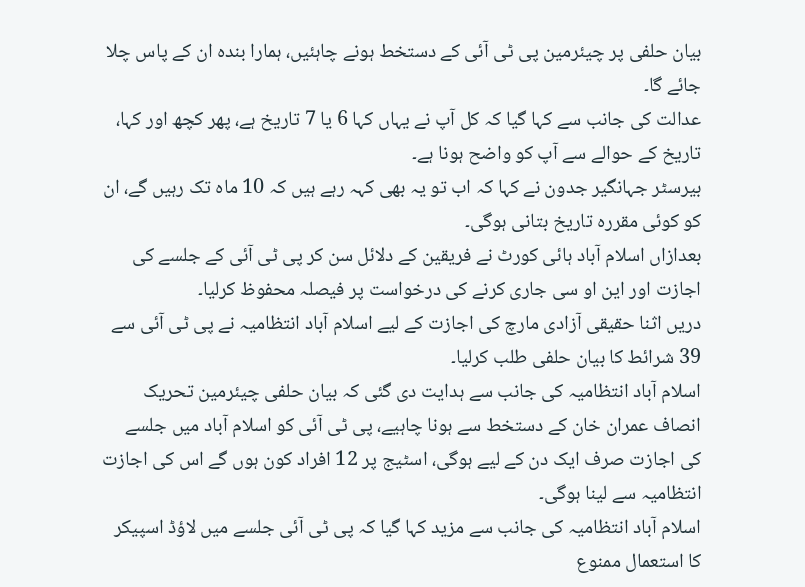بیان حلفی پر چیئرمین پی ٹی آئی کے دستخط ہونے چاہئیں، ہمارا بندہ ان کے پاس چلا جائے گا۔
عدالت کی جانب سے کہا گیا کہ کل آپ نے یہاں کہا 6 یا 7 تاریخ ہے، پھر کچھ اور کہا، تاریخ کے حوالے سے آپ کو واضح ہونا ہے۔
بیرسٹر جہانگیر جدون نے کہا کہ اب تو یہ بھی کہہ رہے ہیں کہ 10 ماہ تک رہیں گے، ان کو کوئی مقررہ تاریخ بتانی ہوگی۔
بعدازاں اسلام آباد ہائی کورٹ نے فریقین کے دلائل سن کر پی ٹی آئی کے جلسے کی اجازت اور این او سی جاری کرنے کی درخواست پر فیصلہ محفوظ کرلیا۔
دریں اثنا حقیقی آزادی مارچ کی اجازت کے لیے اسلام آباد انتظامیہ نے پی ٹی آئی سے 39 شرائط کا بیان حلفی طلب کرلیا۔
اسلام آباد انتظامیہ کی جانب سے ہدایت دی گئی کہ بیان حلفی چیئرمین تحریک انصاف عمران خان کے دستخط سے ہونا چاہیے، پی ٹی آئی کو اسلام آباد میں جلسے کی اجازت صرف ایک دن کے لیے ہوگی، اسٹیج پر 12 افراد کون ہوں گے اس کی اجازت انتظامیہ سے لینا ہوگی۔
اسلام آباد انتظامیہ کی جانب سے مزید کہا گیا کہ پی ٹی آئی جلسے میں لاؤڈ اسپیکر کا استعمال ممنوع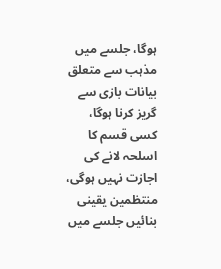ہوگا، جلسے میں مذہب سے متعلق بیانات بازی سے گریز کرنا ہوگا، کسی قسم کا اسلحہ لانے کی اجازت نہیں ہوگی، منتظمین یقینی بنائیں جلسے میں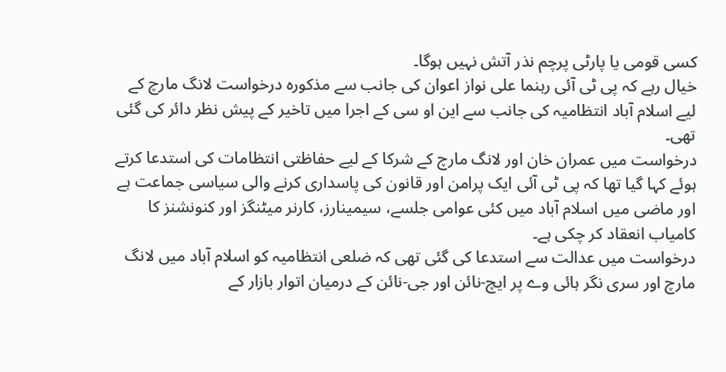کسی قومی یا پارٹی پرچم نذر آتش نہیں ہوگا۔
خیال رہے کہ پی ٹی آئی رہنما علی نواز اعوان کی جانب سے مذکورہ درخواست لانگ مارچ کے لیے اسلام آباد انتظامیہ کی جانب سے این او سی کے اجرا میں تاخیر کے پیش نظر دائر کی گئی تھی۔
درخواست میں عمران خان اور لانگ مارچ کے شرکا کے لیے حفاظتی انتظامات کی استدعا کرتے ہوئے کہا گیا تھا کہ پی ٹی آئی ایک پرامن اور قانون کی پاسداری کرنے والی سیاسی جماعت ہے اور ماضی میں اسلام آباد میں کئی عوامی جلسے، سیمینارز، کارنر میٹنگز اور کنونشنز کا کامیاب انعقاد کر چکی ہے۔
درخواست میں عدالت سے استدعا کی گئی تھی کہ ضلعی انتظامیہ کو اسلام آباد میں لانگ مارچ اور سری نگر ہائی وے پر ایچ-نائن اور جی-نائن کے درمیان اتوار بازار کے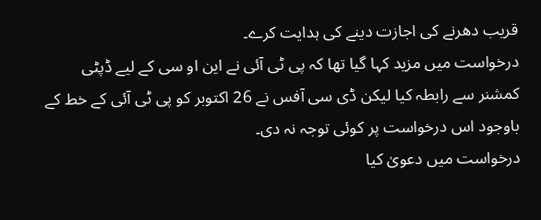قریب دھرنے کی اجازت دینے کی ہدایت کرے۔
درخواست میں مزید کہا گیا تھا کہ پی ٹی آئی نے این او سی کے لیے ڈپٹی کمشنر سے رابطہ کیا لیکن ڈی سی آفس نے 26 اکتوبر کو پی ٹی آئی کے خط کے باوجود اس درخواست پر کوئی توجہ نہ دی۔
درخواست میں دعویٰ کیا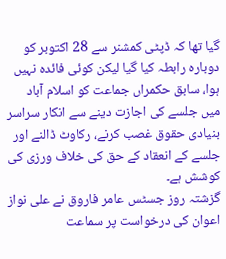گیا تھا کہ ڈپٹی کمشنر سے 28 اکتوبر کو دوبارہ رابطہ کیا گیا لیکن کوئی فائدہ نہیں ہوا، سابق حکمراں جماعت کو اسلام آباد میں جلسے کی اجازت دینے سے انکار سراسر بنیادی حقوق غصب کرنے، رکاوٹ ڈالنے اور جلسے کے انعقاد کے حق کی خلاف ورزی کی کوشش ہے۔
گزشتہ روز جسٹس عامر فاروق نے علی نواز اعوان کی درخواست پر سماعت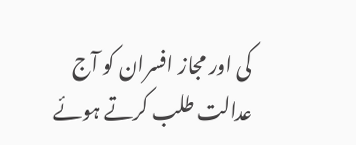کی اور مجاز افسران کو آج عدالت طلب کرتے ہوئے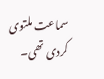سماعت ملتوی کردی تھی۔